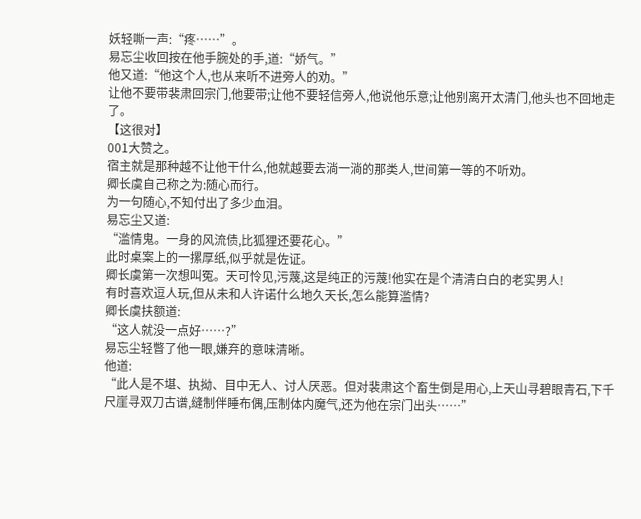妖轻嘶一声:“疼……”。
易忘尘收回按在他手腕处的手,道:“娇气。”
他又道:“他这个人,也从来听不进旁人的劝。”
让他不要带裴肃回宗门,他要带;让他不要轻信旁人,他说他乐意;让他别离开太清门,他头也不回地走了。
【这很对】
001大赞之。
宿主就是那种越不让他干什么,他就越要去淌一淌的那类人,世间第一等的不听劝。
卿长虞自己称之为:随心而行。
为一句随心,不知付出了多少血泪。
易忘尘又道:
“滥情鬼。一身的风流债,比狐狸还要花心。”
此时桌案上的一摞厚纸,似乎就是佐证。
卿长虞第一次想叫冤。天可怜见,污蔑,这是纯正的污蔑!他实在是个清清白白的老实男人!
有时喜欢逗人玩,但从未和人许诺什么地久天长,怎么能算滥情?
卿长虞扶额道:
“这人就没一点好……?”
易忘尘轻瞥了他一眼,嫌弃的意味清晰。
他道:
“此人是不堪、执拗、目中无人、讨人厌恶。但对裴肃这个畜生倒是用心,上天山寻碧眼青石,下千尺崖寻双刀古谱,缝制伴睡布偶,压制体内魔气,还为他在宗门出头……”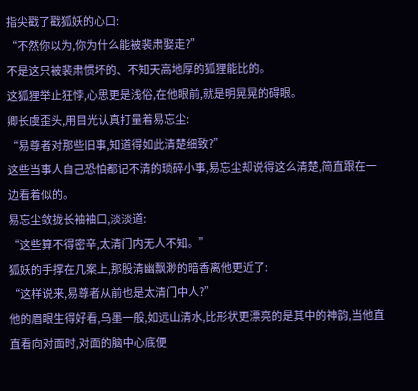指尖戳了戳狐妖的心口:
“不然你以为,你为什么能被裴肃娶走?”
不是这只被裴肃惯坏的、不知天高地厚的狐狸能比的。
这狐狸举止狂悖,心思更是浅俗,在他眼前,就是明晃晃的碍眼。
卿长虞歪头,用目光认真打量着易忘尘:
“易尊者对那些旧事,知道得如此清楚细致?”
这些当事人自己恐怕都记不清的琐碎小事,易忘尘却说得这么清楚,简直跟在一边看着似的。
易忘尘敛拢长袖袖口,淡淡道:
“这些算不得密辛,太清门内无人不知。”
狐妖的手撑在几案上,那股清幽飘渺的暗香离他更近了:
“这样说来,易尊者从前也是太清门中人?”
他的眉眼生得好看,乌墨一般,如远山清水,比形状更漂亮的是其中的神韵,当他直直看向对面时,对面的脑中心底便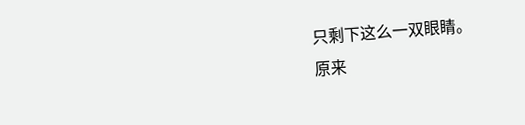只剩下这么一双眼睛。
原来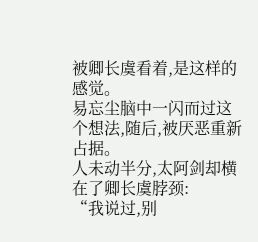被卿长虞看着,是这样的感觉。
易忘尘脑中一闪而过这个想法,随后,被厌恶重新占据。
人未动半分,太阿剑却横在了卿长虞脖颈:
“我说过,别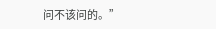问不该问的。”